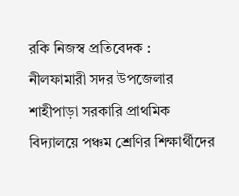রকি নিজস্ব প্রতিবেদক :
নীলফামারী সদর উপজেলার শাহীপাড়া সরকারি প্রাথমিক বিদ্যালয়ে পঞ্চম শ্রেণির শিক্ষার্থীদের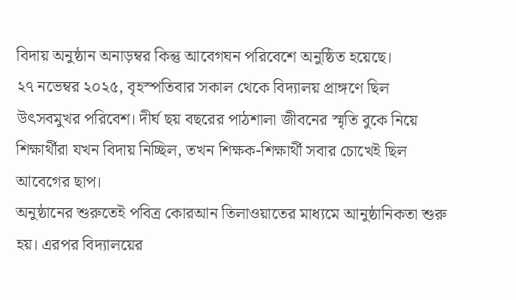বিদায় অনুষ্ঠান অনাড়ম্বর কিন্তু আবেগঘন পরিবেশে অনুষ্ঠিত হয়েছে।
২৭ নভেম্বর ২০২৫, বৃহস্পতিবার সকাল থেকে বিদ্যালয় প্রাঙ্গণে ছিল উৎসবমুখর পরিবেশ। দীর্ঘ ছয় বছরের পাঠশালা জীবনের স্মৃতি বুকে নিয়ে শিক্ষার্থীরা যখন বিদায় নিচ্ছিল, তখন শিক্ষক-শিক্ষার্থী সবার চোখেই ছিল আবেগের ছাপ।
অনুষ্ঠানের শুরুতেই পবিত্র কোরআন তিলাওয়াতের মাধ্যমে আনুষ্ঠানিকতা শুরু হয়। এরপর বিদ্যালয়ের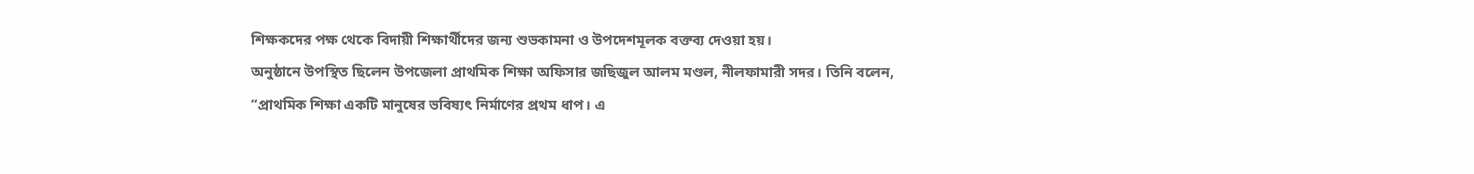শিক্ষকদের পক্ষ থেকে বিদায়ী শিক্ষার্থীদের জন্য শুভকামনা ও উপদেশমূলক বক্তব্য দেওয়া হয়।
অনুষ্ঠানে উপস্থিত ছিলেন উপজেলা প্রাথমিক শিক্ষা অফিসার জছিজুল আলম মণ্ডল, নীলফামারী সদর। তিনি বলেন,
“প্রাথমিক শিক্ষা একটি মানুষের ভবিষ্যৎ নির্মাণের প্রথম ধাপ। এ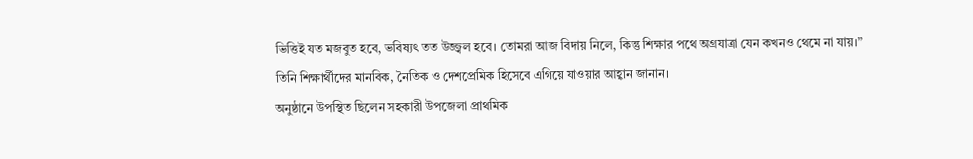ভিত্তিই যত মজবুত হবে, ভবিষ্যৎ তত উজ্জ্বল হবে। তোমরা আজ বিদায় নিলে, কিন্তু শিক্ষার পথে অগ্রযাত্রা যেন কখনও থেমে না যায়।”
তিনি শিক্ষার্থীদের মানবিক, নৈতিক ও দেশপ্রেমিক হিসেবে এগিয়ে যাওয়ার আহ্বান জানান।
অনুষ্ঠানে উপস্থিত ছিলেন সহকারী উপজেলা প্রাথমিক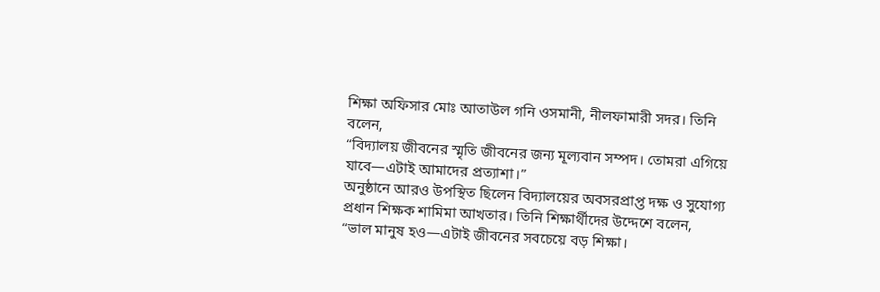শিক্ষা অফিসার মোঃ আতাউল গনি ওসমানী, নীলফামারী সদর। তিনি বলেন,
“বিদ্যালয় জীবনের স্মৃতি জীবনের জন্য মূল্যবান সম্পদ। তোমরা এগিয়ে যাবে—এটাই আমাদের প্রত্যাশা।”
অনুষ্ঠানে আরও উপস্থিত ছিলেন বিদ্যালয়ের অবসরপ্রাপ্ত দক্ষ ও সুযোগ্য প্রধান শিক্ষক শামিমা আখতার। তিনি শিক্ষার্থীদের উদ্দেশে বলেন,
“ভাল মানুষ হও—এটাই জীবনের সবচেয়ে বড় শিক্ষা।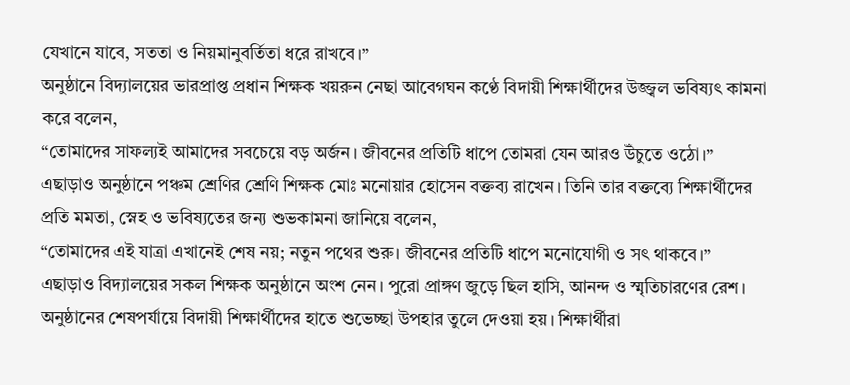যেখানে যাবে, সততা ও নিয়মানুবর্তিতা ধরে রাখবে।”
অনুষ্ঠানে বিদ্যালয়ের ভারপ্রাপ্ত প্রধান শিক্ষক খয়রুন নেছা আবেগঘন কণ্ঠে বিদায়ী শিক্ষার্থীদের উজ্জ্বল ভবিষ্যৎ কামনা করে বলেন,
“তোমাদের সাফল্যই আমাদের সবচেয়ে বড় অর্জন। জীবনের প্রতিটি ধাপে তোমরা যেন আরও উঁচুতে ওঠো।”
এছাড়াও অনুষ্ঠানে পঞ্চম শ্রেণির শ্রেণি শিক্ষক মোঃ মনোয়ার হোসেন বক্তব্য রাখেন। তিনি তার বক্তব্যে শিক্ষার্থীদের প্রতি মমতা, স্নেহ ও ভবিষ্যতের জন্য শুভকামনা জানিয়ে বলেন,
“তোমাদের এই যাত্রা এখানেই শেষ নয়; নতুন পথের শুরু। জীবনের প্রতিটি ধাপে মনোযোগী ও সৎ থাকবে।”
এছাড়াও বিদ্যালয়ের সকল শিক্ষক অনুষ্ঠানে অংশ নেন। পুরো প্রাঙ্গণ জুড়ে ছিল হাসি, আনন্দ ও স্মৃতিচারণের রেশ।
অনুষ্ঠানের শেষপর্যায়ে বিদায়ী শিক্ষার্থীদের হাতে শুভেচ্ছা উপহার তুলে দেওয়া হয়। শিক্ষার্থীরা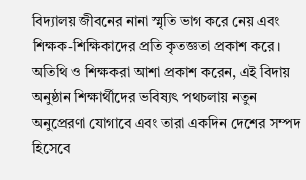বিদ্যালয় জীবনের নানা স্মৃতি ভাগ করে নেয় এবং শিক্ষক-শিক্ষিকাদের প্রতি কৃতজ্ঞতা প্রকাশ করে।
অতিথি ও শিক্ষকরা আশা প্রকাশ করেন, এই বিদায় অনুষ্ঠান শিক্ষার্থীদের ভবিষ্যৎ পথচলায় নতুন অনুপ্রেরণা যোগাবে এবং তারা একদিন দেশের সম্পদ হিসেবে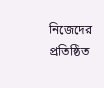নিজেদের প্রতিষ্ঠিত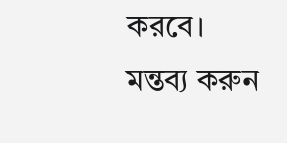করবে।
মন্তব্য করুন